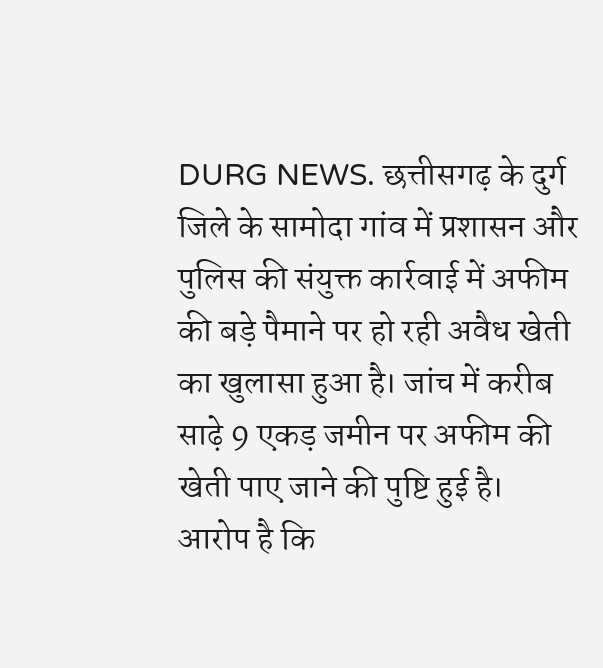DURG NEWS. छत्तीसगढ़ के दुर्ग जिले के सामोदा गांव में प्रशासन और पुलिस की संयुक्त कार्रवाई में अफीम की बड़े पैमाने पर हो रही अवैध खेती का खुलासा हुआ है। जांच में करीब साढ़े 9 एकड़ जमीन पर अफीम की खेती पाए जाने की पुष्टि हुई है। आरोप है कि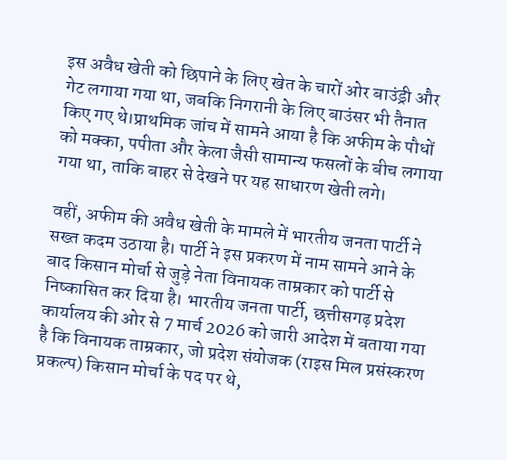इस अवैध खेती को छिपाने के लिए खेत के चारों ओर बाउंड्री और गेट लगाया गया था, जबकि निगरानी के लिए बाउंसर भी तैनात किए गए थे।प्राथमिक जांच में सामने आया है कि अफीम के पौधों को मक्का, पपीता और केला जैसी सामान्य फसलों के बीच लगाया गया था, ताकि बाहर से देखने पर यह साधारण खेती लगे।

वहीं, अफीम की अवैध खेती के मामले में भारतीय जनता पार्टी ने सख्त कदम उठाया है। पार्टी ने इस प्रकरण में नाम सामने आने के बाद किसान मोर्चा से जुड़े नेता विनायक ताम्रकार को पार्टी से निष्कासित कर दिया है। भारतीय जनता पार्टी, छत्तीसगढ़ प्रदेश कार्यालय की ओर से 7 मार्च 2026 को जारी आदेश में बताया गया है कि विनायक ताम्रकार, जो प्रदेश संयोजक (राइस मिल प्रसंस्करण प्रकल्प) किसान मोर्चा के पद पर थे,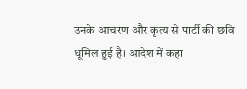उनके आचरण और कृत्य से पार्टी की छवि धूमिल हुई है। आदेश में कहा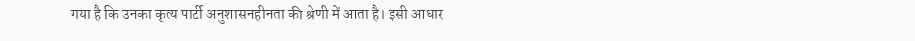गया है कि उनका कृत्य पार्टी अनुशासनहीनता की श्रेणी में आता है। इसी आधार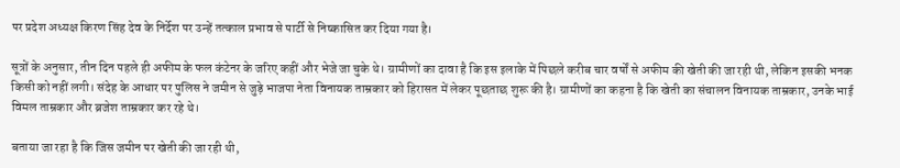पर प्रदेश अध्यक्ष किरण सिंह देव के निर्देश पर उन्हें तत्काल प्रभाव से पार्टी से निष्कासित कर दिया गया है।

सूत्रों के अनुसार, तीन दिन पहले ही अफीम के फल कंटेनर के जरिए कहीं और भेजे जा चुके थे। ग्रामीणों का दावा है कि इस इलाके में पिछले करीब चार वर्षों से अफीम की खेती की जा रही थी, लेकिन इसकी भनक किसी को नहीं लगी। संदेह के आधार पर पुलिस ने जमीन से जुड़े भाजपा नेता विनायक ताम्रकार को हिरासत में लेकर पूछताछ शुरू की है। ग्रामीणों का कहना है कि खेती का संचालन विनायक ताम्रकार, उनके भाई विमल ताम्रकार और ब्रजेश ताम्रकार कर रहे थे।

बताया जा रहा है कि जिस जमीन पर खेती की जा रही थी,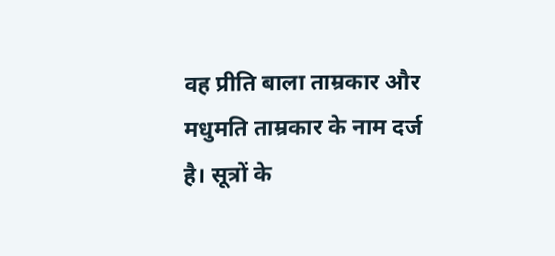वह प्रीति बाला ताम्रकार और मधुमति ताम्रकार के नाम दर्ज है। सूत्रों के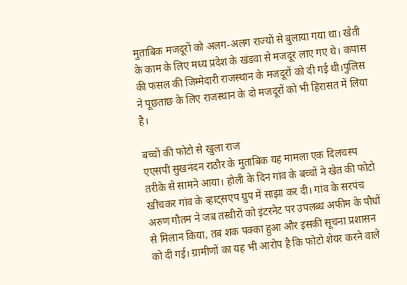मुताबिक मजदूरों को अलग-अलग राज्यों से बुलाया गया था। खेती के काम के लिए मध्य प्रदेश के खंडवा से मजदूर लाए गए थे। कपास की फसल की जिम्मेदारी राजस्थान के मजदूरों को दी गई थी।पुलिस ने पूछताछ के लिए राजस्थान के दो मजदूरों को भी हिरासत में लिया है।

बच्चों की फोटो से खुला राज
एएसपी सुखनंदन राठौर के मुताबिक यह मामला एक दिलचस्प तरीके से सामने आया। होली के दिन गांव के बच्चों ने खेत की फोटो खींचकर गांव के व्हाट्सएप ग्रुप में साझा कर दी। गांव के सरपंच अरुण गौतम ने जब तस्वीरों को इंटरनेट पर उपलब्ध अफीम के पौधों से मिलान किया, तब शक पक्का हुआ और इसकी सूचना प्रशासन को दी गई। ग्रामीणों का यह भी आरोप है कि फोटो शेयर करने वाले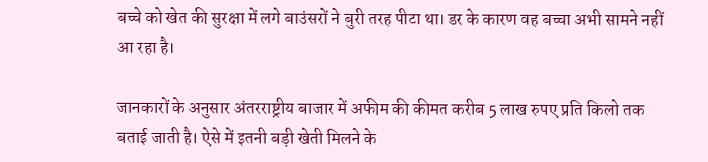बच्चे को खेत की सुरक्षा में लगे बाउंसरों ने बुरी तरह पीटा था। डर के कारण वह बच्चा अभी सामने नहीं आ रहा है।

जानकारों के अनुसार अंतरराष्ट्रीय बाजार में अफीम की कीमत करीब 5 लाख रुपए प्रति किलो तक बताई जाती है। ऐसे में इतनी बड़ी खेती मिलने के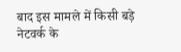बाद इस मामले में किसी बड़े नेटवर्क के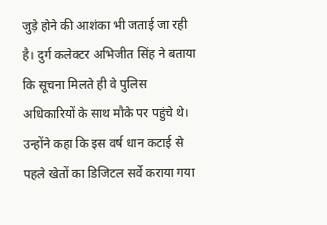जुड़े होने की आशंका भी जताई जा रही है। दुर्ग कलेक्टर अभिजीत सिंह ने बताया कि सूचना मिलते ही वे पुलिस अधिकारियों के साथ मौके पर पहुंचे थे। उन्होंने कहा कि इस वर्ष धान कटाई से पहले खेतों का डिजिटल सर्वे कराया गया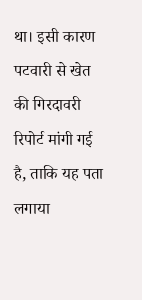था। इसी कारण पटवारी से खेत की गिरदावरी रिपोर्ट मांगी गई है, ताकि यह पता लगाया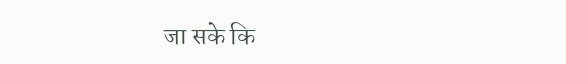जा सके कि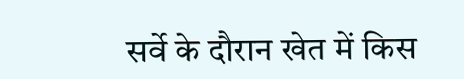सर्वे के दौरान खेत में किस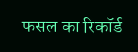फसल का रिकॉर्ड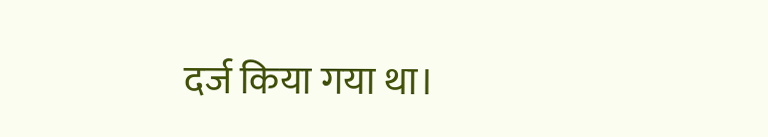दर्ज किया गया था।